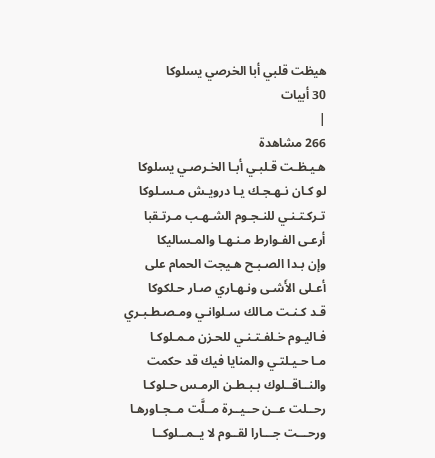هيظت قلبي أبا الخرصي يسلوكا
30 أبيات
|
266 مشاهدة
هـيـظـت قـلبـي أبـا الخـرصـي يسلوكا
لو كـان نـهـجـك يـا درويـش مـسـلوكا
تـركـتـنـي للنـجـوم الشـهـب مـرتـقبا
أرعـى الفـوارط مـنـهـا والمـساليكا
وإن بـدا الصـبـح هـيجت الحمام على
أعـلى الأَشـى ونـهـاري صـار حـلكوكا
قـد كـنـت مـالك سـلوانـي ومـصـطـبـري
فـاليـوم خـلفـتـنـي للحـزن مـمـلوكـا
مـا حـيـلتـي والمنايا فيك قد حكمت
والنــاقــلوك بـبـطـن الرمـس حـلوكـا
رحــلت عــن حــيــرة مــلَّت مــجـاورهـا
ورحـــت جـــارا لقــوم لا يــمــلوكــا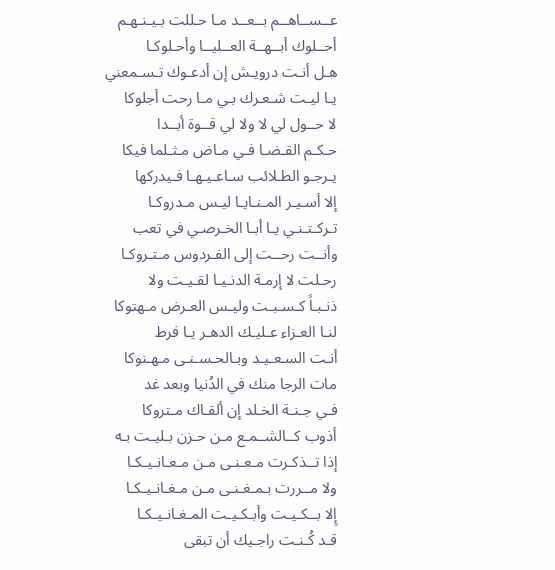عــســاهــم بــعــد مـا حـللت بـيـنـهـم
أحــلوك أبــهــة العــليــا وأحـلوكـا
هـل أنـت درويـش إن أدعـوك تـسـمعني
يـا ليـت شـعـرك بـي مـا رحت أجلوكا
لا حــول لي لا ولا لي قــوة أبــدا
حـكـم القـضـا فـي مـاض مـثـلما فيكا
يـرجـو الطـلائب سـاعـيـهـا فـيدركها
إلا أسـيـر المـنـايـا ليـس مـدروكـا
تـركـتـنـي يـا أبـا الخـرصـي في تعب
وأنــت رحــت إلى الفـردوس مـتـروكـا
رحـلت لا إرمـة الدنـيـا لقـيـت ولا
ذنـبـاً كـسـبـت وليـس العـرض مـهتوكا
لنـا العـزاء عـليـك الدهـر يـا فرط
أنـت السـعـيـد وبـالحـسـنـى مـهـنوكا
مات الرجا منك في الدُنيا وبعد غد
فـي جـنـة الخـلد إن ألقـاك مـتروكا
أذوب كــالشــمـع مـن حـزن بـليـت بـه
إذا تــذكـرت مـعـنـى مـن مـعـانـيـكـا
ولا مــررت بـمـغـنـى مـن مـغـانـيـكـا
إِلا بــكـيـت وأبـكـيـت المـغـانـيـكـا
قـد كُـنـت راجـيك أن تبقى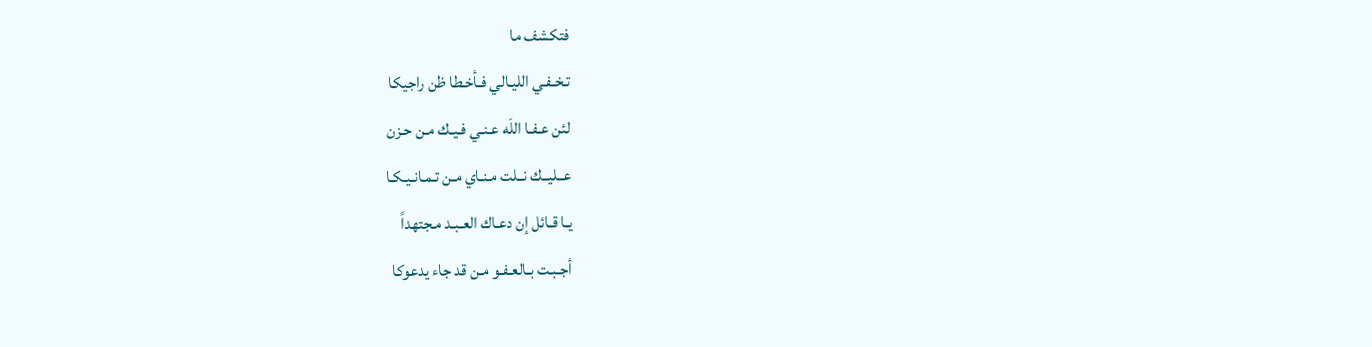فتكشف ما
تـخـفـي الليـالي فـأخـطا ظن راجيكا
لئن عـفـا اللَه عـنـي فـيـك مـن حـزن
عــليــك نــلت مـنـاي مـن تـمـانـيـكـا
يـا قـائل إن دعـاك العـبـد مـجتهداً
أجـبـت بـالعـفـو مـن قد جاء يدعوكا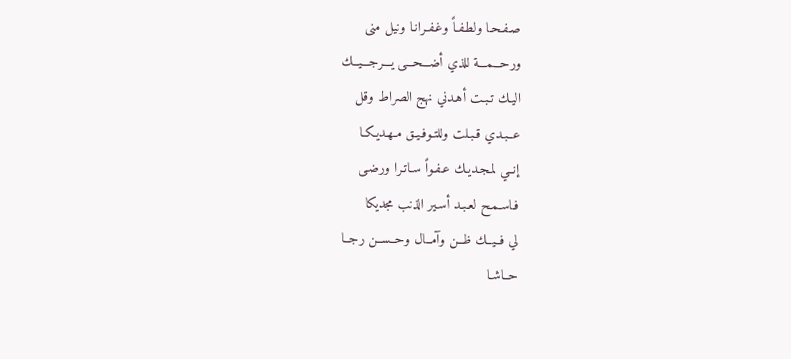صـفـحـا ولطـفـاً وغـفـرانـا ونيل منى
ورحـــمـــة للذي أضـــحـــى يـــرجـــيــك
اليـك تـبـت أهـدني نهج الصراط وقل
عــبـدي قـبـلت وللتـوفـيـق مـهـديـكـا
إنــي لمـجـديـك عـفـواً سـاتـرا ورضـى
فـاسـمـح لعـبـد أسـير الذنب مجديكا
لي فــيــك ظــن وآمــال وحــســن رجــا
حــاشـا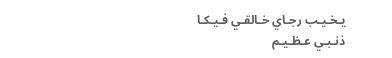يـخـيـب رجـاي خـالقـي فـيـكـا
ذنـبـي عـظـيـم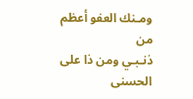ومـنك العفو أعظم من
ذنـبـي ومن ذا على الحسنى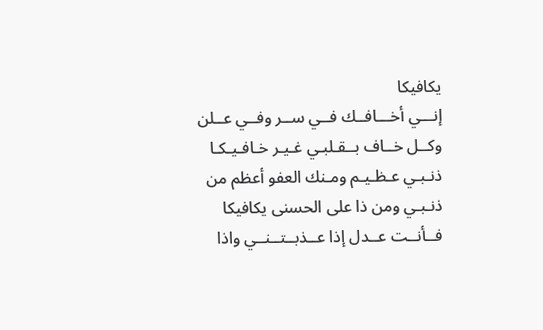يكافيكا
إنـــي أخـــافــك فــي ســر وفــي عــلن
وكــل خــاف بــقـلبـي غـيـر خـافـيـكـا
ذنـبـي عـظـيـم ومـنك العفو أعظم من
ذنـبـي ومن ذا على الحسنى يكافيكا
فــأنــت عــدل إذا عــذبــتــنــي واذا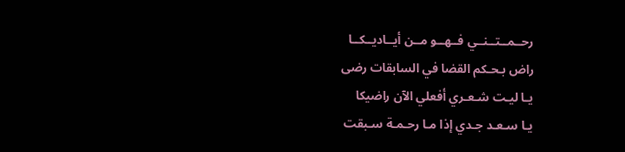رحــمــتــنــي فــهــو مــن أيــاديــكــا
راض بـحـكم القضا في السابقات رضى
يـا ليـت شـعـري أفعلي الآن راضيكا
يـا سـعـد جـدي إذا مـا رحـمـة سـبقت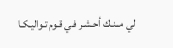لي مــنـك أحـشـر فـي قـوم تـواليـكـا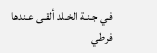فـي جـنـة الخـلد ألقـى عـندها فرطي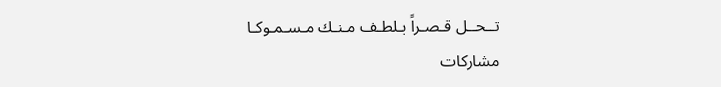تــحــل قـصـراً بـلطـف مـنـك مـسـمـوكـا
مشاركات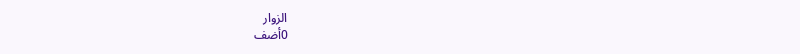الزوار
0أضف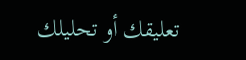تعليقك أو تحليلك